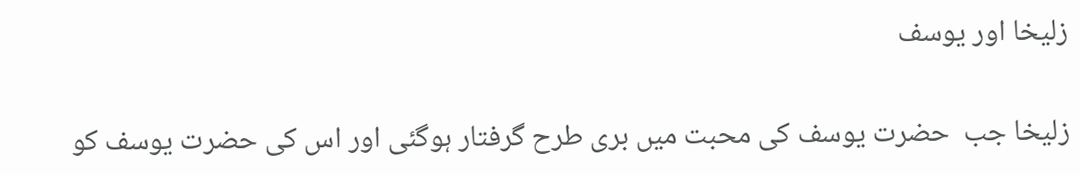زلیخا اور یوسف

زلیخا جب  حضرت یوسف کی محبت میں بری طرح گرفتار ہوگئی اور اس کی حضرت یوسف کو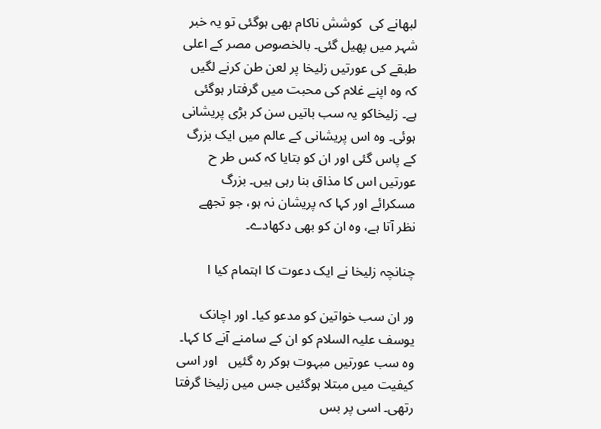لبھانے کی  کوشش ناکام بھی ہوگئی تو یہ خبر شہر میں پھیل گئی۔ بالخصوص مصر کے اعلی طبقے کی عورتیں زلیخا پر لعن طن کرنے لگیں کہ وہ اپنے غلام کی محبت میں گرفتار ہوگئی ہے۔ زلیخاکو یہ سب باتیں سن کر بڑی پریشانی ہوئی۔ وہ اس پریشانی کے عالم میں ایک بزرگ کے پاس گئی اور ان کو بتایا کہ کس طر ح عورتیں اس کا مذاق بنا رہی ہیں۔ بزرگ مسکرائے اور کہا کہ پریشان نہ ہو، جو تجھے  نظر آتا ہے، وہ ان کو بھی دکھادے۔

چنانچہ زلیخا نے ایک دعوت کا اہتمام کیا ا

ور ان سب خواتین کو مدعو کیا۔ اور اچانک یوسف علیہ السلام کو ان کے سامنے آنے کا کہا۔ وہ سب عورتیں مبہوت ہوکر رہ گئیں   اور اسی کیفیت میں مبتلا ہوگئیں جس میں زلیخا گرفتا رتھی۔ اسی پر بس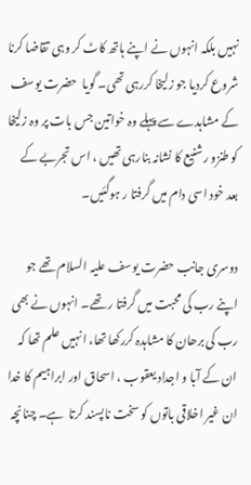نہیں بلکہ انہوں نے اپنے ہاتھ کاٹ کر وہی تقاضا کرنا شروع کردیا جو زلیخا کررہی تھی۔ گویا  حضرت یوسف کے مشاہدے سے پہلے وہ خواتین جس بات پر وہ زلیخا کو طنزو رشنیع کا نشانہ بنارہی تھیں ، اس تجربے کے بعد خود اسی دام میں گرفتا ر ہوگئیں۔

دوسری جانب حضرت یوسف علیہ السلام تھے جو  اپنے رب کی محبت میں گرفتا ر تھے۔ انہوں نے بھی رب کی برھان کا مشاہدہ کررکھا تھا، انہیں علم تھا کہ ان کے آبا و اجداد یعقوب ، اسحاق اور ابراہیم کا خدا ان غیر اخلاقی باتوں کو سخت ناپسند کرتا  ہے۔ چنانچہ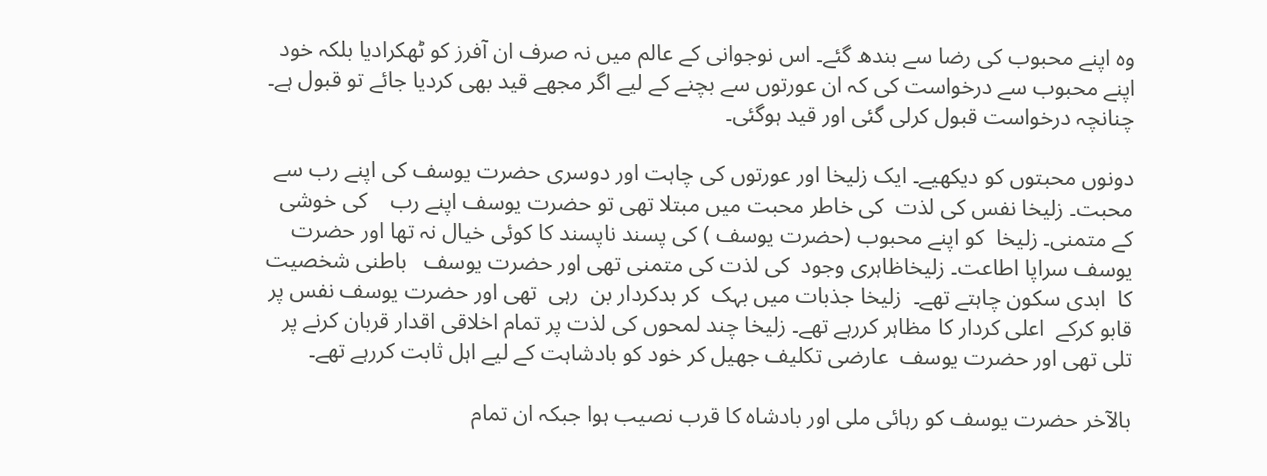وہ اپنے محبوب کی رضا سے بندھ گئے۔ اس نوجوانی کے عالم میں نہ صرف ان آفرز کو ٹھکرادیا بلکہ خود اپنے محبوب سے درخواست کی کہ ان عورتوں سے بچنے کے لیے اگر مجھے قید بھی کردیا جائے تو قبول ہے۔ چنانچہ درخواست قبول کرلی گئی اور قید ہوگئی۔

دونوں محبتوں کو دیکھیے۔ ایک زلیخا اور عورتوں کی چاہت اور دوسری حضرت یوسف کی اپنے رب سے محبت۔ زلیخا نفس کی لذت  کی خاطر محبت میں مبتلا تھی تو حضرت یوسف اپنے رب    کی خوشی کے متمنی۔ زلیخا  کو اپنے محبوب (حضرت یوسف ) کی پسند ناپسند کا کوئی خیال نہ تھا اور حضرت یوسف سراپا اطاعت۔ زلیخاظاہری وجود  کی لذت کی متمنی تھی اور حضرت یوسف   باطنی شخصیت کا  ابدی سکون چاہتے تھے۔  زلیخا جذبات میں بہک  کر بدکردار بن  رہی  تھی اور حضرت یوسف نفس پر  قابو کرکے  اعلی کردار کا مظاہر کررہے تھے۔ زلیخا چند لمحوں کی لذت پر تمام اخلاقی اقدار قربان کرنے پر تلی تھی اور حضرت یوسف  عارضی تکلیف جھیل کر خود کو بادشاہت کے لیے اہل ثابت کررہے تھے۔

بالآخر حضرت یوسف کو رہائی ملی اور بادشاہ کا قرب نصیب ہوا جبکہ ان تمام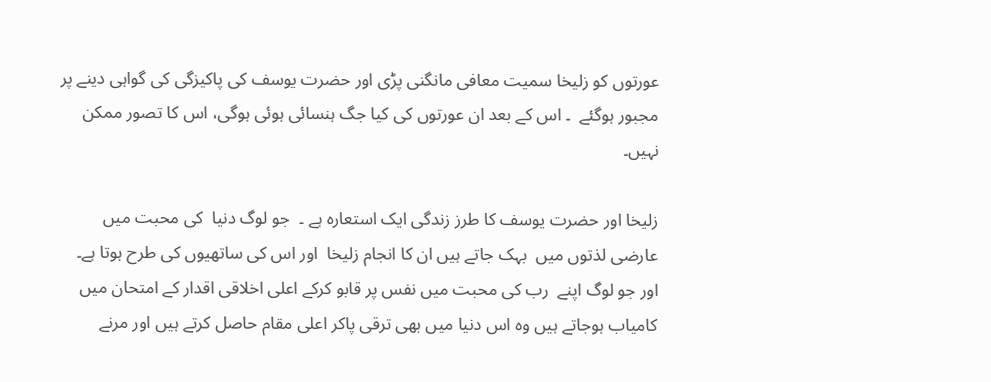عورتوں کو زلیخا سمیت معافی مانگنی پڑی اور حضرت یوسف کی پاکیزگی کی گواہی دینے پر مجبور ہوگئے  ۔ اس کے بعد ان عورتوں کی کیا جگ ہنسائی ہوئی ہوگی، اس کا تصور ممکن نہیں۔

زلیخا اور حضرت یوسف کا طرز زندگی ایک استعارہ ہے ۔  جو لوگ دنیا  کی محبت میں عارضی لذتوں میں  بہک جاتے ہیں ان کا انجام زلیخا  اور اس کی ساتھیوں کی طرح ہوتا ہے۔ اور جو لوگ اپنے  رب کی محبت میں نفس پر قابو کرکے اعلی اخلاقی اقدار کے امتحان میں کامیاب ہوجاتے ہیں وہ اس دنیا میں بھی ترقی پاکر اعلی مقام حاصل کرتے ہیں اور مرنے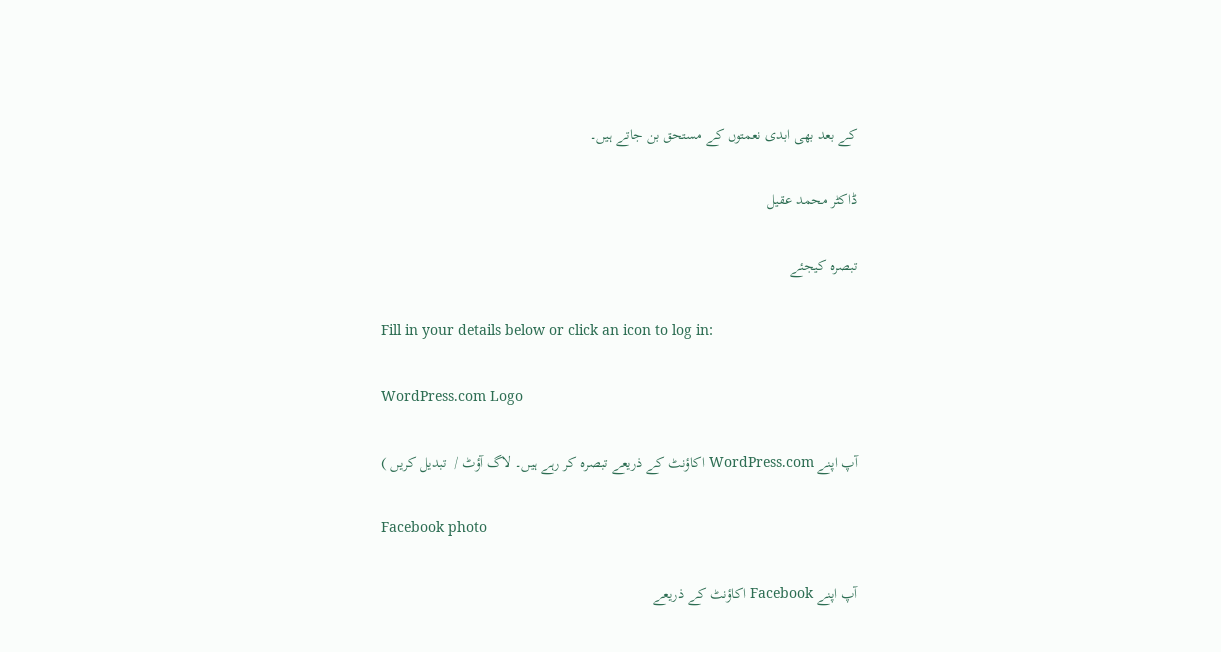کے بعد بھی ابدی نعمتوں کے مستحق بن جاتے ہیں۔

ڈاکٹر محمد عقیل

تبصرہ کیجئے

Fill in your details below or click an icon to log in:

WordPress.com Logo

آپ اپنے WordPress.com اکاؤنٹ کے ذریعے تبصرہ کر رہے ہیں۔ لاگ آؤٹ /  تبدیل کریں )

Facebook photo

آپ اپنے Facebook اکاؤنٹ کے ذریعے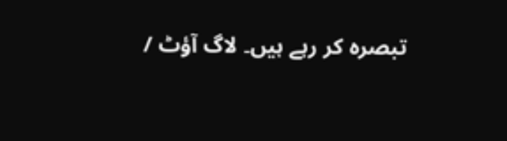تبصرہ کر رہے ہیں۔ لاگ آؤٹ /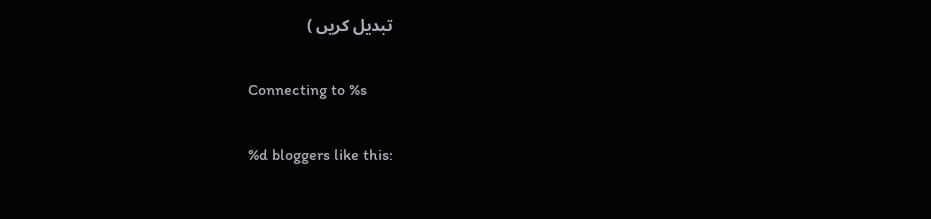تبدیل کریں )

Connecting to %s

%d bloggers like this: